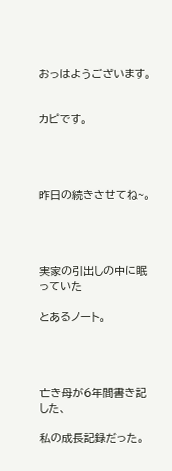おっはようございます。


カピです。




昨日の続きさせてね~。




実家の引出しの中に眠っていた

とあるノート。




亡き母が6年間書き記した、

私の成長記録だった。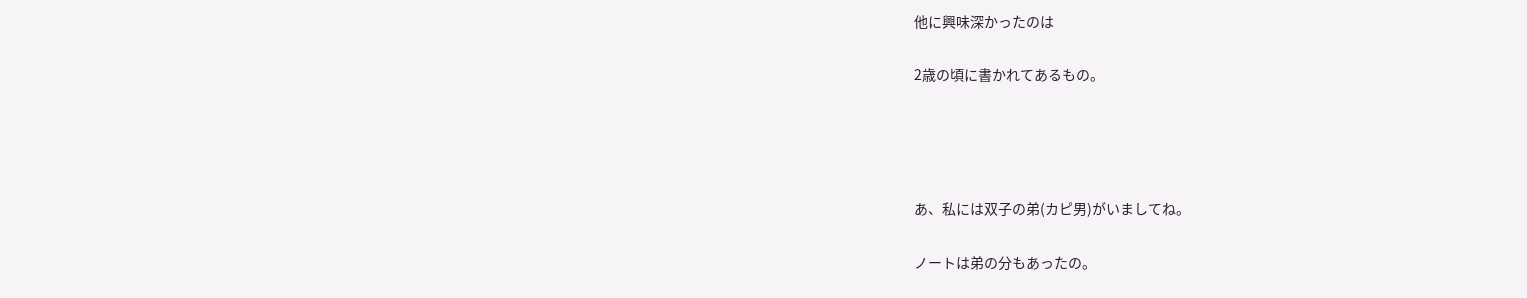他に興味深かったのは

2歳の頃に書かれてあるもの。




あ、私には双子の弟(カピ男)がいましてね。

ノートは弟の分もあったの。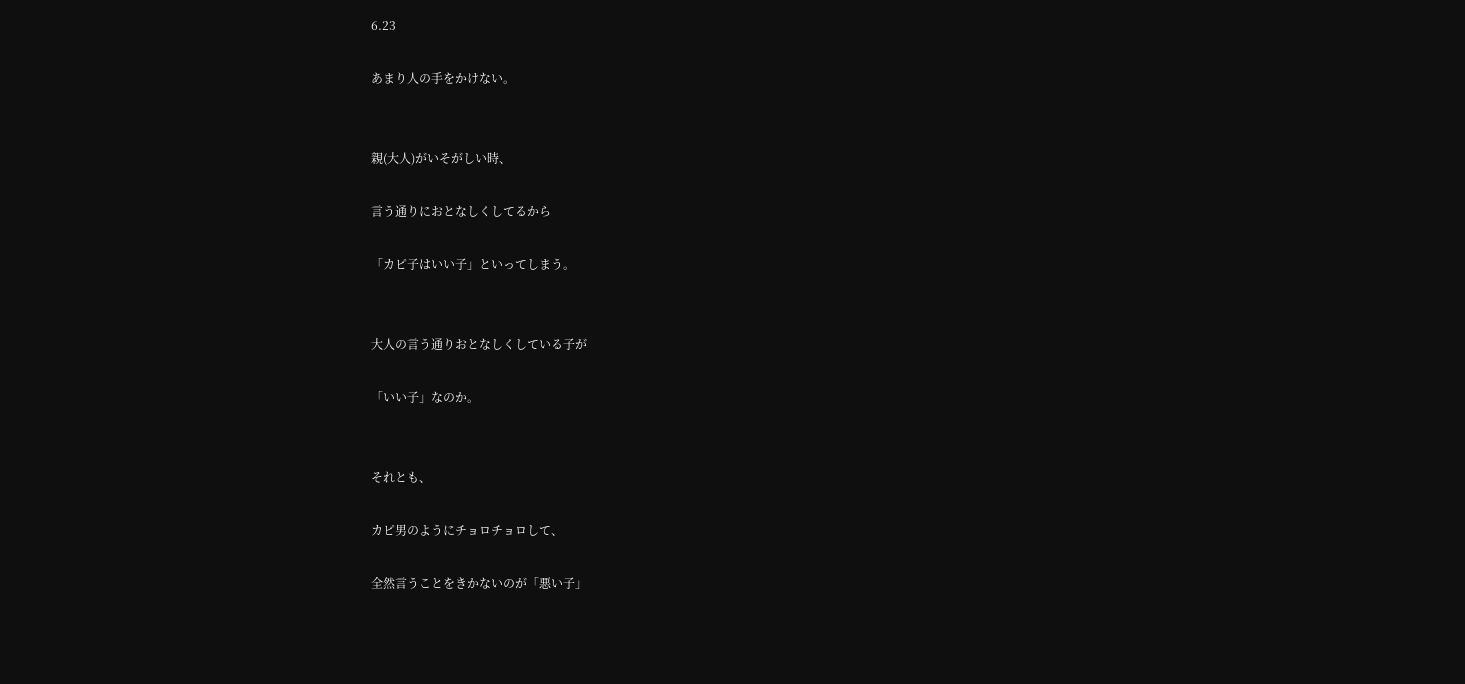6.23

あまり人の手をかけない。


親(大人)がいそがしい時、

言う通りにおとなしくしてるから

「カピ子はいい子」といってしまう。


大人の言う通りおとなしくしている子が

「いい子」なのか。


それとも、

カピ男のようにチョロチョロして、

全然言うことをきかないのが「悪い子」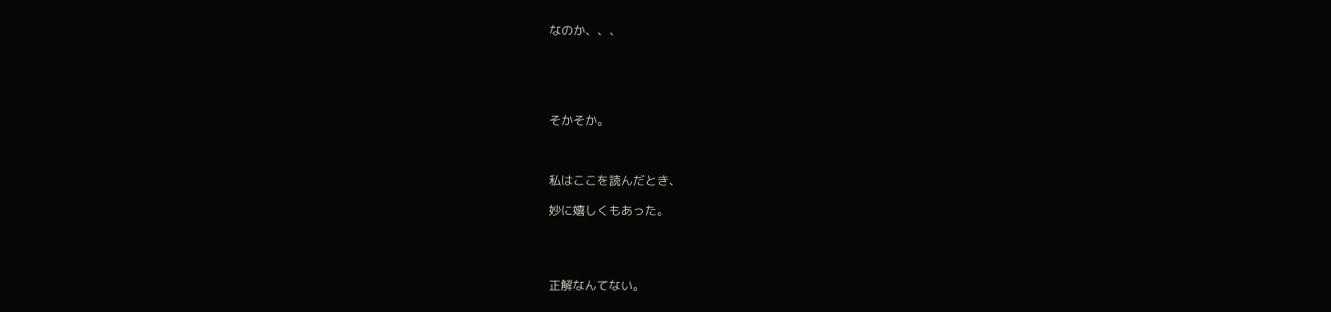なのか、、、





そかそか。



私はここを読んだとき、

妙に嬉しくもあった。




正解なんてない。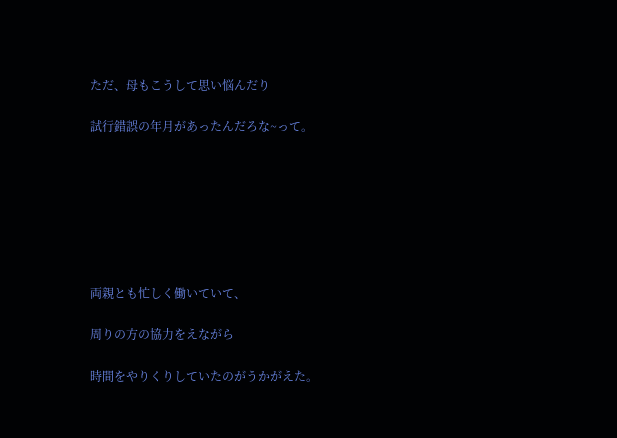ただ、母もこうして思い悩んだり

試行錯誤の年月があったんだろな~って。







両親とも忙しく働いていて、

周りの方の協力をえながら

時間をやりくりしていたのがうかがえた。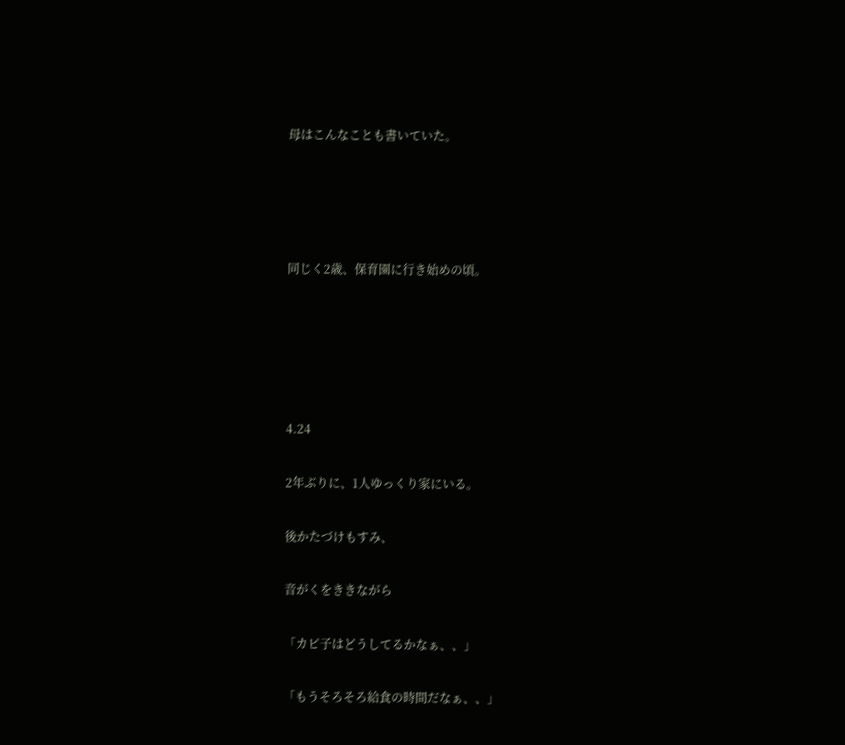母はこんなことも書いていた。




同じく2歳、保育園に行き始めの頃。





4.24

2年ぶりに、1人ゆっくり家にいる。

後かたづけもすみ、

音がくをききながら

「カピ子はどうしてるかなぁ、、」

「もうそろそろ給食の時間だなぁ、、」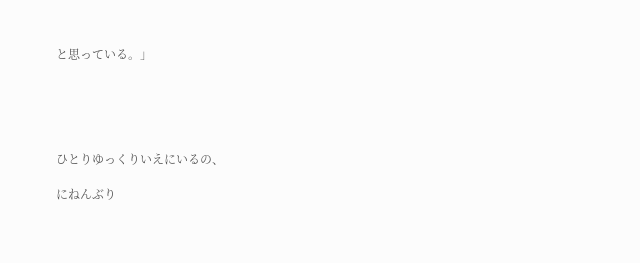と思っている。」





ひとりゆっくりいえにいるの、

にねんぶり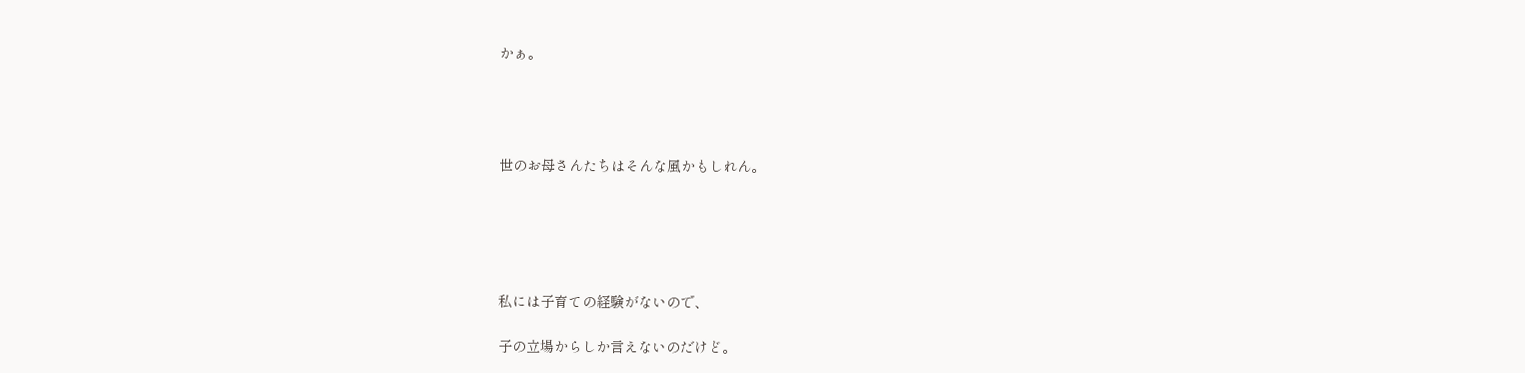かぁ。




世のお母さんたちはそんな風かもしれん。





私には子育ての経験がないので、

子の立場からしか言えないのだけど。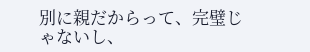別に親だからって、完璧じゃないし、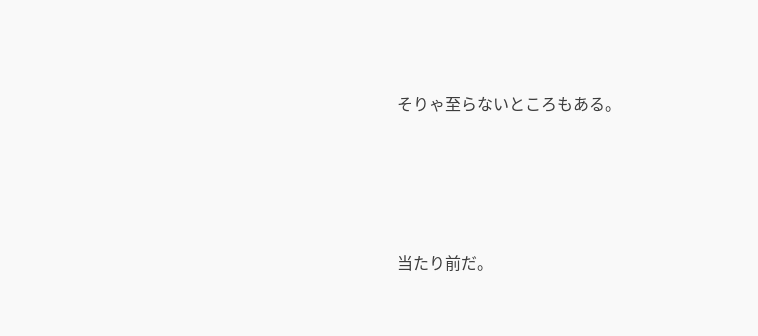そりゃ至らないところもある。




当たり前だ。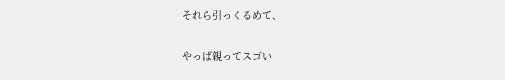それら引っくるめて、

やっぱ親ってスゴい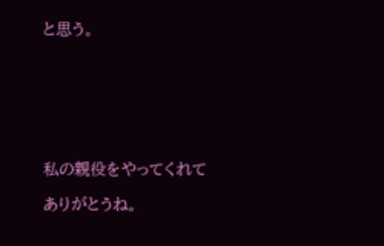と思う。







私の親役をやってくれて

ありがとうね。